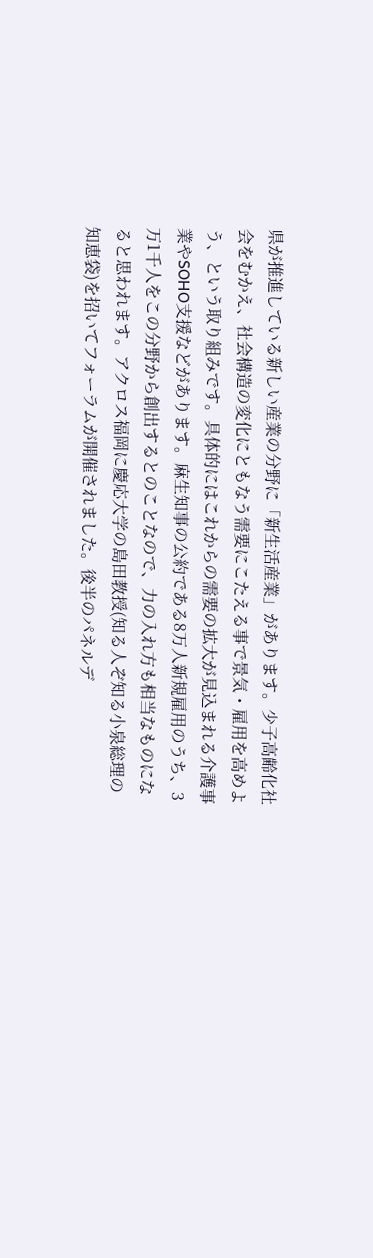県が推進している新しい産業の分野に「新生活産業」があります。少子高齢化社会をむかえ、社会構造の変化にともなう需要にこたえる事で景気・雇用を高めよう、という取り組みです。具体的にはこれからの需要の拡大が見込まれる介護事業やSOHO支援などがあります。麻生知事の公約である8万人新規雇用のうち、3万1千人をこの分野から創出するとのことなので、力の入れ方も相当なものになると思われます。アクロス福岡に慶応大学の島田教授(知る人ぞ知る小泉総理の知恵袋)を招いてフォーラムが開催されました。後半のパネルデ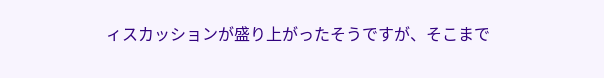ィスカッションが盛り上がったそうですが、そこまで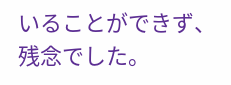いることができず、残念でした。